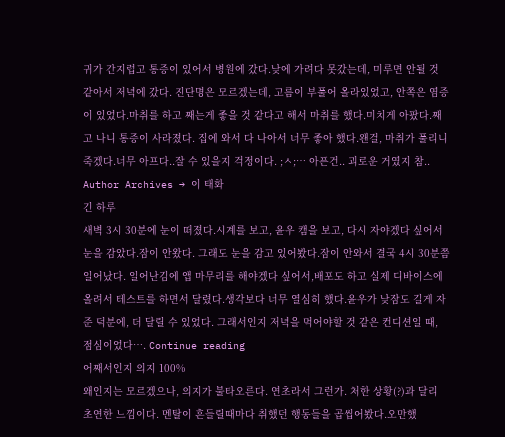귀가 간지럽고 통증이 있어서 병원에 갔다.낮에 가려다 못갔는데, 미루면 안될 것 같아서 저녁에 갔다. 진단명은 모르겠는데, 고름이 부풀어 올라있었고, 안쪽은 염증이 있었다.마취를 하고 째는게 좋을 것 같다고 해서 마취를 했다.미치게 아팠다.째고 나니 통증이 사라졌다. 집에 와서 다 나아서 너무 좋아 했다.왠걸, 마취가 풀리니 죽겠다.너무 아프다..잘 수 있을지 걱정이다. ;ㅅ;… 아픈건.. 괴로운 거였지 참..
Author Archives → 이 태화
긴 하루
새벽 3시 30분에 눈이 떠졌다.시계를 보고, 윤우 캠을 보고, 다시 자야겠다 싶어서 눈을 감았다.잠이 안왔다. 그래도 눈을 감고 있어봤다.잠이 안와서 결국 4시 30분쯤 일어났다. 일어난김에 앱 마무리를 해야겠다 싶어서,배포도 하고 실제 디바이스에 올려서 테스트를 하면서 달렸다.생각보다 너무 열심히 했다.윤우가 낮잠도 길게 자준 덕분에, 더 달릴 수 있었다. 그래서인지 저녁을 먹어야할 것 같은 컨디션일 때, 점심이었다…. Continue reading
어째서인지 의지 100%
왜인지는 모르겠으나, 의지가 불타오른다. 연초라서 그런가. 처한 상황(?)과 달리 초연한 느낌이다. 멘탈이 흔들릴때마다 취했던 행동들을 곱씹어봤다.오만했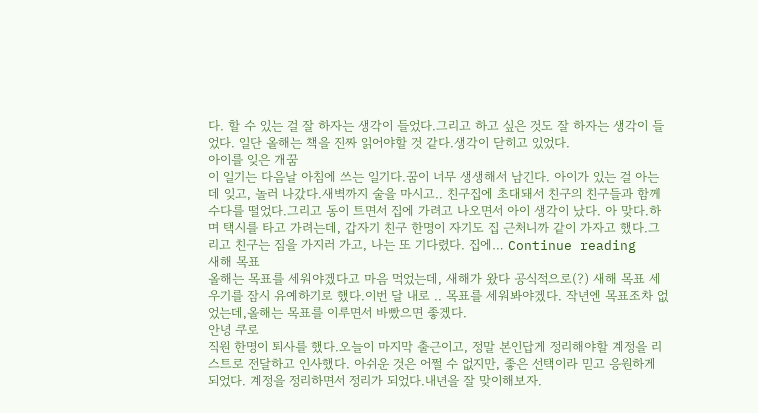다. 할 수 있는 걸 잘 하자는 생각이 들었다.그리고 하고 싶은 것도 잘 하자는 생각이 들었다. 일단 올해는 책을 진짜 읽어야할 것 같다.생각이 닫히고 있었다.
아이를 잊은 개꿈
이 일기는 다음날 아침에 쓰는 일기다.꿈이 너무 생생해서 남긴다. 아이가 있는 걸 아는데 잊고, 놀러 나갔다.새벽까지 술을 마시고.. 친구집에 초대돼서 친구의 친구들과 함께 수다를 떨었다.그리고 동이 트면서 집에 가려고 나오면서 아이 생각이 났다. 아 맞다.하며 택시를 타고 가려는데, 갑자기 친구 한명이 자기도 집 근처니까 같이 가자고 했다.그리고 친구는 짐을 가지러 가고, 나는 또 기다렸다. 집에… Continue reading
새해 목표
올해는 목표를 세워야겠다고 마음 먹었는데, 새해가 왔다 공식적으로(?) 새해 목표 세우기를 잠시 유예하기로 했다.이번 달 내로 .. 목표를 세워봐야겠다. 작년엔 목표조차 없었는데,올해는 목표를 이루면서 바빴으면 좋겠다.
안녕 쿠로
직원 한명이 퇴사를 했다.오늘이 마지막 출근이고, 정말 본인답게 정리해야할 계정을 리스트로 전달하고 인사했다. 아쉬운 것은 어쩔 수 없지만, 좋은 선택이라 믿고 응원하게 되었다. 계정을 정리하면서 정리가 되었다.내년을 잘 맞이해보자.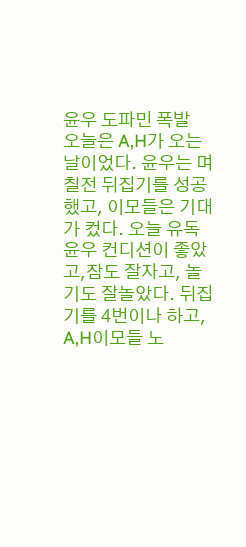윤우 도파민 폭발
오늘은 A,H가 오는 날이었다. 윤우는 며칠전 뒤집기를 성공했고, 이모들은 기대가 컸다. 오늘 유독 윤우 컨디션이 좋았고,잠도 잘자고, 놀기도 잘놀았다. 뒤집기를 4번이나 하고, A,H이모들 노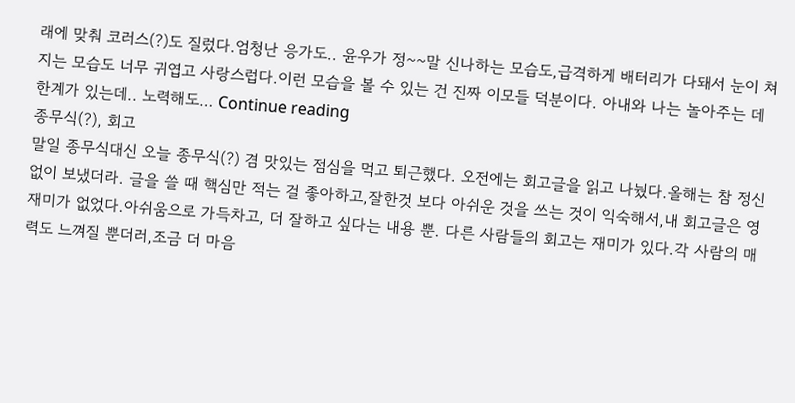래에 맞춰 코러스(?)도 질렀다.엄청난 응가도.. 윤우가 정~~말 신나하는 모습도,급격하게 배터리가 다돼서 눈이 쳐지는 모습도 너무 귀엽고 사랑스럽다.이런 모습을 볼 수 있는 건 진짜 이모들 덕분이다. 아내와 나는 놀아주는 데 한계가 있는데.. 노력해도… Continue reading
종무식(?), 회고
말일 종무식대신 오늘 종무식(?) 겸 맛있는 점심을 먹고 퇴근했다. 오전에는 회고글을 읽고 나눴다.올해는 참 정신없이 보냈더라. 글을 쓸 때 핵심만 적는 걸 좋아하고,잘한것 보다 아쉬운 것을 쓰는 것이 익숙해서,내 회고글은 영 재미가 없었다.아쉬움으로 가득차고, 더 잘하고 싶다는 내용 뿐. 다른 사람들의 회고는 재미가 있다.각 사람의 매력도 느껴질 뿐더러,조금 더 마음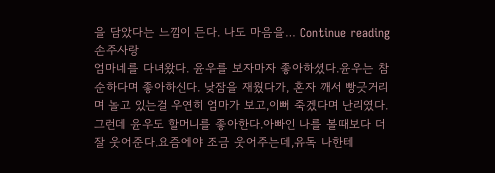을 담았다는 느낌이 든다. 나도 마음을… Continue reading
손주사랑
엄마네를 다녀왔다. 윤우를 보자마자 좋아하셨다.윤우는 참 순하다며 좋아하신다. 낮잠을 재웠다가, 혼자 깨서 빵긋거리며 놀고 있는걸 우연히 엄마가 보고,이뻐 죽겠다며 난리였다. 그런데 윤우도 할머니를 좋아한다.아빠인 나를 볼때보다 더 잘 웃어준다.요즘에야 조금 웃어주는데,유독 나한테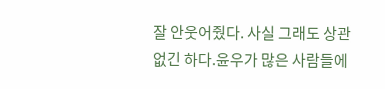잘 안웃어줬다. 사실 그래도 상관없긴 하다.윤우가 많은 사람들에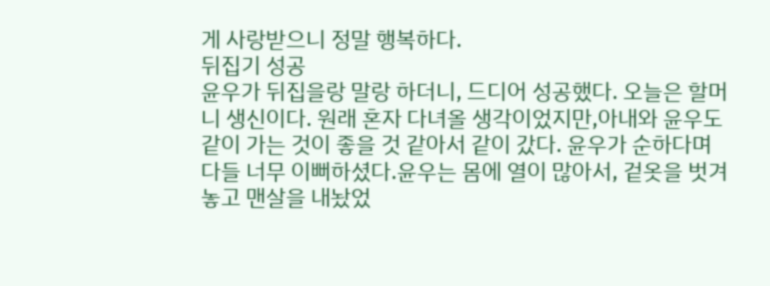게 사랑받으니 정말 행복하다.
뒤집기 성공
윤우가 뒤집을랑 말랑 하더니, 드디어 성공했다. 오늘은 할머니 생신이다. 원래 혼자 다녀올 생각이었지만,아내와 윤우도 같이 가는 것이 좋을 것 같아서 같이 갔다. 윤우가 순하다며 다들 너무 이뻐하셨다.윤우는 몸에 열이 많아서, 겉옷을 벗겨놓고 맨살을 내놨었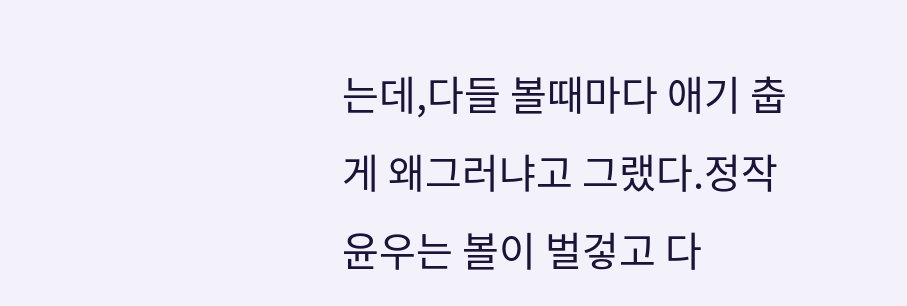는데,다들 볼때마다 애기 춥게 왜그러냐고 그랬다.정작 윤우는 볼이 벌겋고 다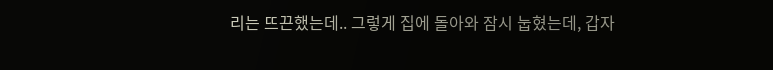리는 뜨끈했는데.. 그렇게 집에 돌아와 잠시 눕혔는데, 갑자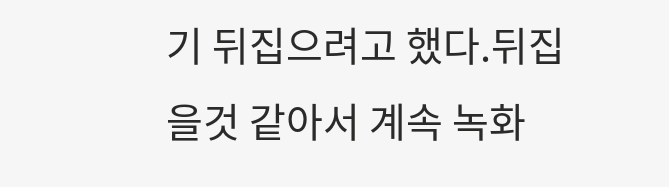기 뒤집으려고 했다.뒤집을것 같아서 계속 녹화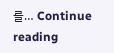를… Continue reading